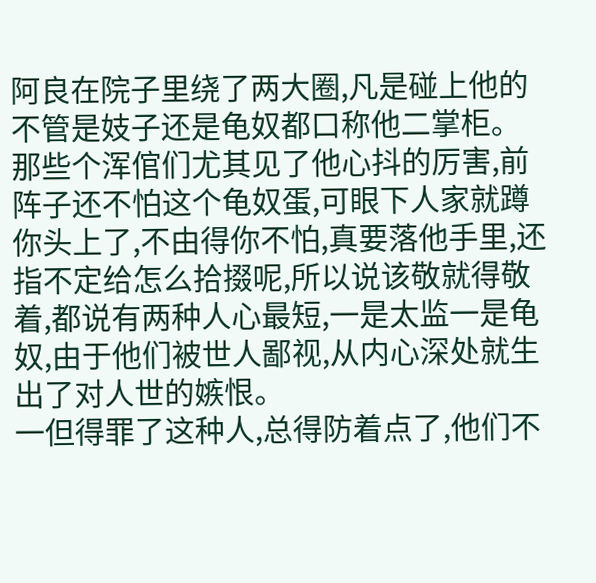阿良在院子里绕了两大圈,凡是碰上他的不管是妓子还是龟奴都口称他二掌柜。
那些个浑倌们尤其见了他心抖的厉害,前阵子还不怕这个龟奴蛋,可眼下人家就蹲你头上了,不由得你不怕,真要落他手里,还指不定给怎么拾掇呢,所以说该敬就得敬着,都说有两种人心最短,一是太监一是龟奴,由于他们被世人鄙视,从内心深处就生出了对人世的嫉恨。
一但得罪了这种人,总得防着点了,他们不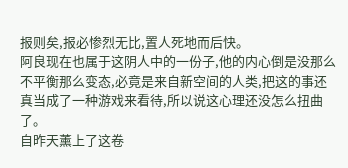报则矣,报必惨烈无比,置人死地而后快。
阿良现在也属于这阴人中的一份子,他的内心倒是没那么不平衡那么变态,必竟是来自新空间的人类,把这的事还真当成了一种游戏来看待,所以说这心理还没怎么扭曲了。
自昨天薰上了这卷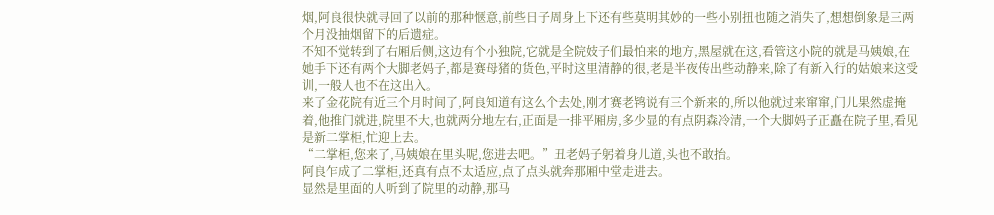烟,阿良很快就寻回了以前的那种惬意,前些日子周身上下还有些莫明其妙的一些小别扭也随之消失了,想想倒象是三两个月没抽烟留下的后遗症。
不知不觉转到了右厢后侧,这边有个小独院,它就是全院妓子们最怕来的地方,黑屋就在这,看管这小院的就是马姨娘,在她手下还有两个大脚老妈子,都是赛母猪的货色,平时这里清静的很,老是半夜传出些动静来,除了有新入行的姑娘来这受训,一般人也不在这出入。
来了金花院有近三个月时间了,阿良知道有这么个去处,刚才赛老鸨说有三个新来的,所以他就过来窜窜,门儿果然虚掩着,他推门就进,院里不大,也就两分地左右,正面是一排平厢房,多少显的有点阴森冷清,一个大脚妈子正矗在院子里,看见是新二掌柜,忙迎上去。
“二掌柜,您来了,马姨娘在里头呢,您进去吧。”丑老妈子躬着身儿道,头也不敢抬。
阿良乍成了二掌柜,还真有点不太适应,点了点头就奔那厢中堂走进去。
显然是里面的人听到了院里的动静,那马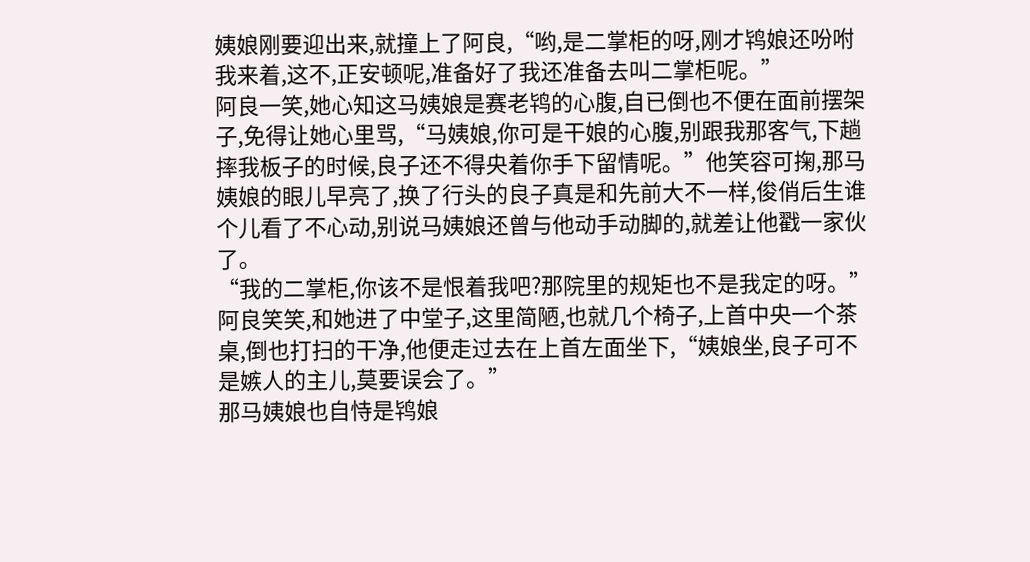姨娘刚要迎出来,就撞上了阿良,“哟,是二掌柜的呀,刚才鸨娘还吩咐我来着,这不,正安顿呢,准备好了我还准备去叫二掌柜呢。”
阿良一笑,她心知这马姨娘是赛老鸨的心腹,自已倒也不便在面前摆架子,免得让她心里骂,“马姨娘,你可是干娘的心腹,别跟我那客气,下趟摔我板子的时候,良子还不得央着你手下留情呢。”他笑容可掬,那马姨娘的眼儿早亮了,换了行头的良子真是和先前大不一样,俊俏后生谁个儿看了不心动,别说马姨娘还曾与他动手动脚的,就差让他戳一家伙了。
“我的二掌柜,你该不是恨着我吧?那院里的规矩也不是我定的呀。”
阿良笑笑,和她进了中堂子,这里简陋,也就几个椅子,上首中央一个茶桌,倒也打扫的干净,他便走过去在上首左面坐下,“姨娘坐,良子可不是嫉人的主儿,莫要误会了。”
那马姨娘也自恃是鸨娘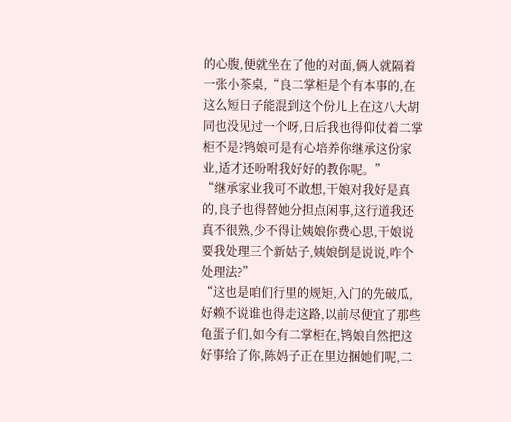的心腹,便就坐在了他的对面,俩人就隔着一张小茶桌,“良二掌柜是个有本事的,在这么短日子能混到这个份儿上在这八大胡同也没见过一个呀,日后我也得仰仗着二掌柜不是?鸨娘可是有心培养你继承这份家业,适才还吩咐我好好的教你呢。”
“继承家业我可不敢想,干娘对我好是真的,良子也得替她分担点闲事,这行道我还真不很熟,少不得让姨娘你费心思,干娘说要我处理三个新姑子,姨娘倒是说说,咋个处理法?”
“这也是咱们行里的规矩,入门的先破瓜,好赖不说谁也得走这路,以前尽便宜了那些龟蛋子们,如今有二掌柜在,鸨娘自然把这好事给了你,陈妈子正在里边捆她们呢,二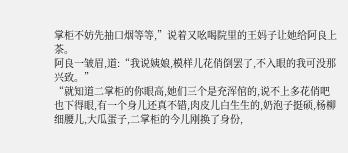掌柜不妨先抽口烟等等,”说着又吆喝院里的王妈子让她给阿良上茶。
阿良一皱眉,道:“我说姨娘,模样儿花俏倒罢了,不入眼的我可没那兴致。”
“就知道二掌柜的你眼高,她们三个是充浑倌的,说不上多花俏吧也下得眼,有一个身儿还真不错,肉皮儿白生生的,奶泡子挺硕,杨柳细腰儿,大瓜蛋子,二掌柜的今儿刚换了身份,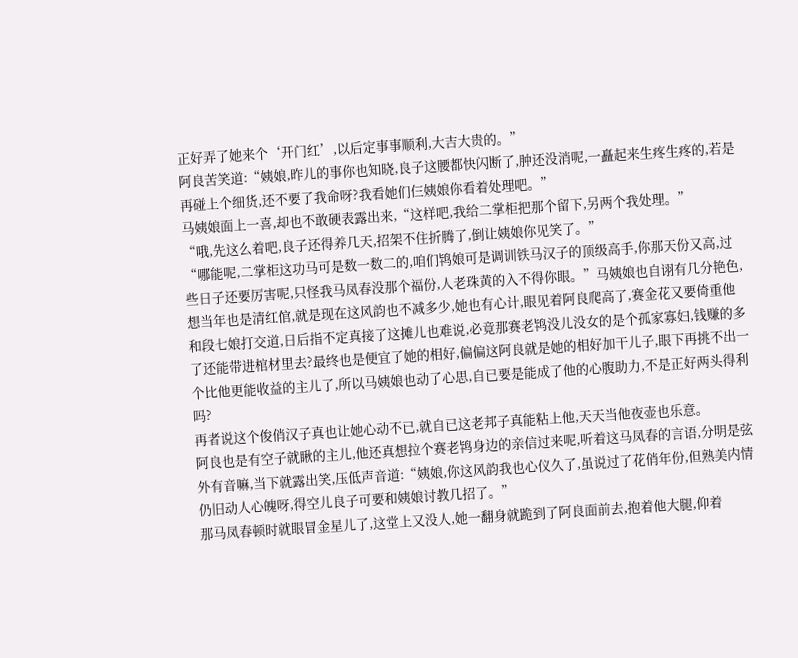正好弄了她来个‘开门红’,以后定事事顺利,大吉大贵的。”
阿良苦笑道:“姨娘,昨儿的事你也知晓,良子这腰都快闪断了,肿还没消呢,一矗起来生疼生疼的,若是再碰上个细货,还不要了我命呀?我看她们仨姨娘你看着处理吧。”
马姨娘面上一喜,却也不敢硬表露出来,“这样吧,我给二掌柜把那个留下,另两个我处理。”
“哦,先这么着吧,良子还得养几天,招架不住折腾了,倒让姨娘你见笑了。”
“哪能呢,二掌柜这功马可是数一数二的,咱们鸨娘可是调训铁马汉子的顶级高手,你那天份又高,过些日子还要厉害呢,只怪我马凤春没那个福份,人老珠黄的入不得你眼。”马姨娘也自诩有几分艳色,想当年也是清红倌,就是现在这风韵也不减多少,她也有心计,眼见着阿良爬高了,赛金花又要倚重他和段七娘打交道,日后指不定真接了这摊儿也难说,必竟那赛老鸨没儿没女的是个孤家寡妇,钱赚的多了还能带进棺材里去?最终也是便宜了她的相好,偏偏这阿良就是她的相好加干儿子,眼下再挑不出一个比他更能收益的主儿了,所以马姨娘也动了心思,自已要是能成了他的心腹助力,不是正好两头得利吗?
再者说这个俊俏汉子真也让她心动不已,就自已这老邦子真能粘上他,天天当他夜壶也乐意。
阿良也是有空子就瞅的主儿,他还真想拉个赛老鸨身边的亲信过来呢,听着这马凤春的言语,分明是弦外有音嘛,当下就露出笑,压低声音道:“姨娘,你这风韵我也心仪久了,虽说过了花俏年份,但熟美内情仍旧动人心魄呀,得空儿良子可要和姨娘讨教几招了。”
那马凤春顿时就眼冒金星儿了,这堂上又没人,她一翻身就跪到了阿良面前去,抱着他大腿,仰着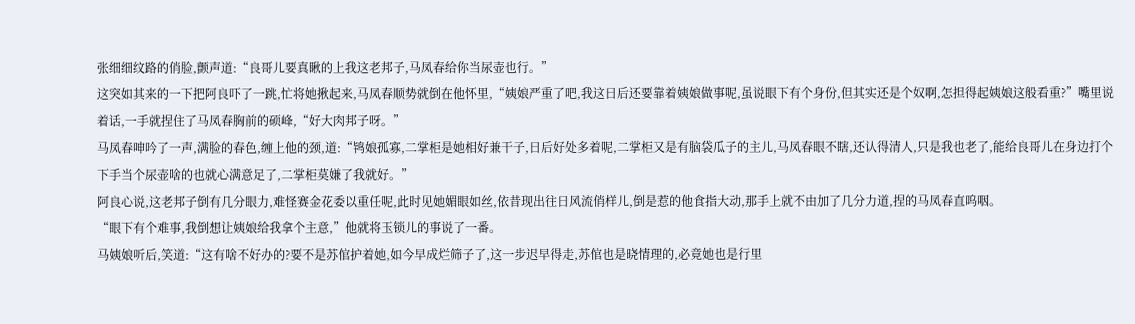张细细纹路的俏脸,颤声道:“良哥儿要真瞅的上我这老邦子,马凤春给你当尿壶也行。”
这突如其来的一下把阿良吓了一跳,忙将她揪起来,马凤春顺势就倒在他怀里,“姨娘严重了吧,我这日后还要靠着姨娘做事呢,虽说眼下有个身份,但其实还是个奴啊,怎担得起姨娘这般看重?”嘴里说着话,一手就捏住了马凤春胸前的硕峰,“好大肉邦子呀。”
马凤春呻吟了一声,满脸的春色,缠上他的颈,道:“鸨娘孤寡,二掌柜是她相好兼干子,日后好处多着呢,二掌柜又是有脑袋瓜子的主儿,马凤春眼不瞎,还认得清人,只是我也老了,能给良哥儿在身边打个下手当个尿壶啥的也就心满意足了,二掌柜莫嫌了我就好。”
阿良心说,这老邦子倒有几分眼力,难怪赛金花委以重任呢,此时见她媚眼如丝,依昔现出往日风流俏样儿,倒是惹的他食指大动,那手上就不由加了几分力道,捏的马凤春直呜咽。
“眼下有个难事,我倒想让姨娘给我拿个主意,”他就将玉锁儿的事说了一番。
马姨娘听后,笑道:“这有啥不好办的?要不是苏倌护着她,如今早成烂筛子了,这一步迟早得走,苏倌也是晓情理的,必竟她也是行里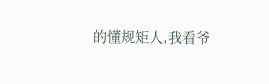的懂规矩人,我看爷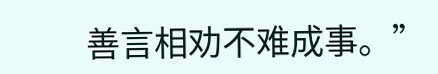善言相劝不难成事。”